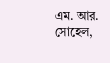এম. আর. সোহেল,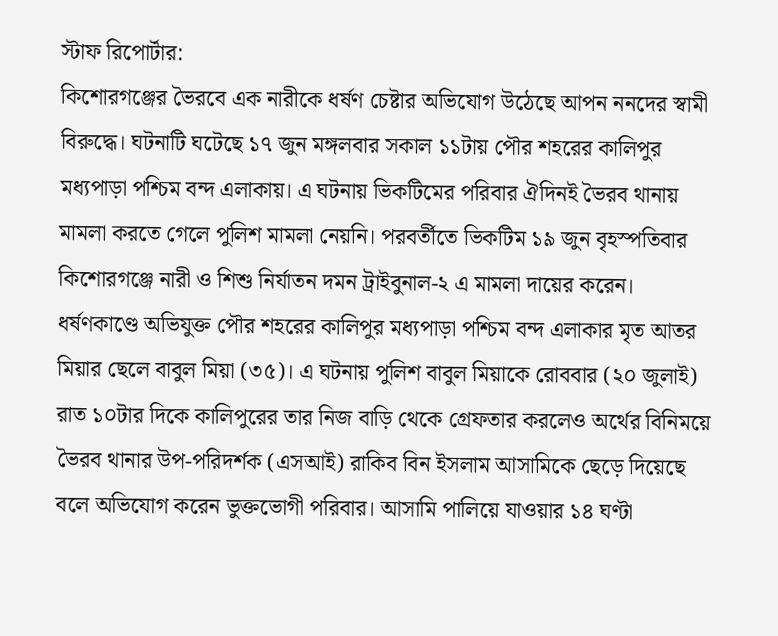স্টাফ রিপোর্টার:
কিশোরগঞ্জের ভৈরবে এক নারীকে ধর্ষণ চেষ্টার অভিযোগ উঠেছে আপন ননদের স্বামী বিরুদ্ধে। ঘটনাটি ঘটেছে ১৭ জুন মঙ্গলবার সকাল ১১টায় পৌর শহরের কালিপুর মধ্যপাড়া পশ্চিম বন্দ এলাকায়। এ ঘটনায় ভিকটিমের পরিবার ঐদিনই ভৈরব থানায় মামলা করতে গেলে পুলিশ মামলা নেয়নি। পরবর্তীতে ভিকটিম ১৯ জুন বৃহস্পতিবার কিশোরগঞ্জে নারী ও শিশু নির্যাতন দমন ট্রাইবুনাল-২ এ মামলা দায়ের করেন।
ধর্ষণকাণ্ডে অভিযুক্ত পৌর শহরের কালিপুর মধ্যপাড়া পশ্চিম বন্দ এলাকার মৃত আতর মিয়ার ছেলে বাবুল মিয়া (৩৫)। এ ঘটনায় পুলিশ বাবুল মিয়াকে রোববার (২০ জুলাই) রাত ১০টার দিকে কালিপুরের তার নিজ বাড়ি থেকে গ্রেফতার করলেও অর্থের বিনিময়ে ভৈরব থানার উপ-পরিদর্শক (এসআই) রাকিব বিন ইসলাম আসামিকে ছেড়ে দিয়েছে বলে অভিযোগ করেন ভুক্তভোগী পরিবার। আসামি পালিয়ে যাওয়ার ১৪ ঘণ্টা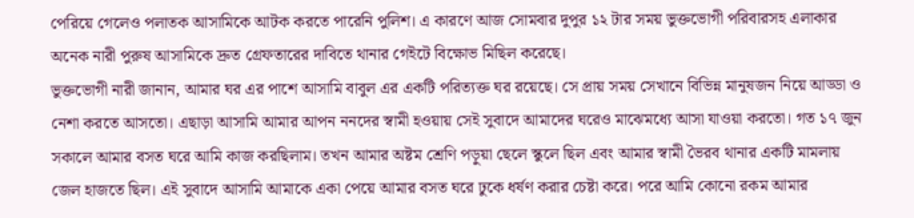পেরিয়ে গেলেও পলাতক আসামিকে আটক করতে পারেনি পুলিশ। এ কারণে আজ সোমবার দুপুর ১২ টার সময় ভুক্তভোগী পরিবারসহ এলাকার অনেক নারী পুরুষ আসামিকে দ্রুত গ্রেফতারের দাবিতে থানার গেইটে বিক্ষোভ মিছিল করেছে।
ভুক্তভোগী নারী জানান, আমার ঘর এর পাশে আসামি বাবুল এর একটি পরিত্যক্ত ঘর রয়েছে। সে প্রায় সময় সেখানে বিভিন্ন মানুষজন নিয়ে আড্ডা ও নেশা করতে আসতো। এছাড়া আসামি আমার আপন ননদের স্বামী হওয়ায় সেই সুবাদে আমাদের ঘরেও মাঝেমধ্যে আসা যাওয়া করতো। গত ১৭ জুন সকালে আমার বসত ঘরে আমি কাজ করছিলাম। তখন আমার অষ্টম শ্রেণি পড়ুয়া ছেলে স্কুলে ছিল এবং আমার স্বামী ভৈরব থানার একটি মামলায় জেল হাজতে ছিল। এই সুবাদে আসামি আমাকে একা পেয়ে আমার বসত ঘরে ঢুকে ধর্ষণ করার চেষ্টা করে। পরে আমি কোনো রকম আমার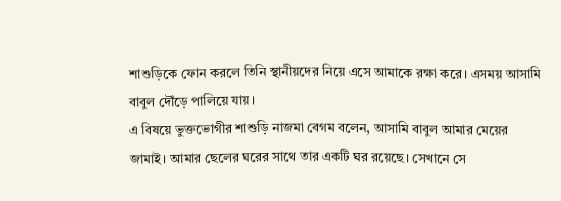শাশুড়িকে ফোন করলে তিনি স্থানীয়দের নিয়ে এসে আমাকে রক্ষা করে। এসময় আসামি বাবুল দৌঁড়ে পালিয়ে যায়।
এ বিষয়ে ভুক্তভোগীর শাশুড়ি নাজমা বেগম বলেন, আসামি বাবুল আমার মেয়ের জামাই। আমার ছেলের ঘরের সাথে তার একটি ঘর রয়েছে। সেখানে সে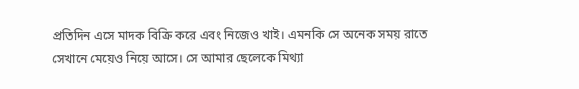প্রতিদিন এসে মাদক বিক্রি করে এবং নিজেও খাই। এমনকি সে অনেক সময় রাতে সেখানে মেয়েও নিয়ে আসে। সে আমার ছেলেকে মিথ্যা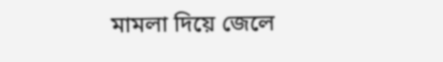মামলা দিয়ে জেলে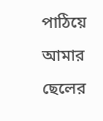পাঠিয়ে আমার ছেলের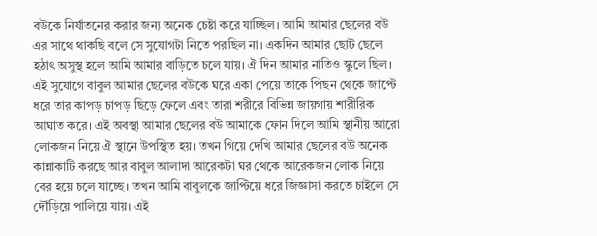বউকে নির্যাতনের করার জন্য অনেক চেষ্টা করে যাচ্ছিল। আমি আমার ছেলের বউ এর সাথে থাকছি বলে সে সুযোগটা নিতে পরছিল না। একদিন আমার ছোট ছেলে হঠাৎ অসুস্থ হলে আমি আমার বাড়িতে চলে যায়। ঐ দিন আমার নাতিও স্কুলে ছিল। এই সুযোগে বাবুল আমার ছেলের বউকে ঘরে একা পেয়ে তাকে পিছন থেকে জাপ্টে ধরে তার কাপড় চাপড় ছিড়ে ফেলে এবং তারা শরীরে বিভিন্ন জায়গায় শারীরিক আঘাত করে। এই অবস্থা আমার ছেলের বউ আমাকে ফোন দিলে আমি স্থানীয় আরো লোকজন নিয়ে ঐ স্থানে উপস্থিত হয়। তখন গিয়ে দেখি আমার ছেলের বউ অনেক কান্নাকাটি করছে আর বাবুল আলাদা আরেকটা ঘর থেকে আরেকজন লোক নিয়ে বের হয়ে চলে যাচ্ছে। তখন আমি বাবুলকে জাপ্টিয়ে ধরে জিজ্ঞাসা করতে চাইলে সে দৌঁড়িয়ে পালিয়ে যায়। এই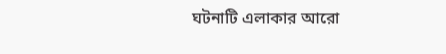ঘটনাটি এলাকার আরো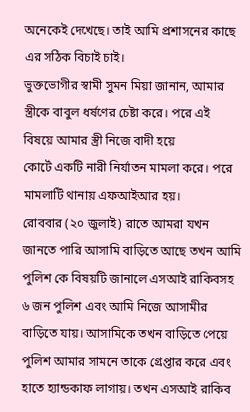অনেকেই দেখেছে। তাই আমি প্রশাসনের কাছে এর সঠিক বিচাই চাই।
ভুক্তভোগীর স্বামী সুমন মিয়া জানান, আমার স্ত্রীকে বাবুল ধর্ষণের চেষ্টা করে। পরে এই বিষয়ে আমার স্ত্রী নিজে বাদী হয়ে
কোর্টে একটি নারী নির্যাতন মামলা করে। পরে মামলাটি থানায় এফআইআর হয়।
রোববার (২০ জুলাই) রাতে আমরা যখন জানতে পারি আসামি বাড়িতে আছে তখন আমি পুলিশ কে বিষয়টি জানালে এসআই রাকিবসহ ৬ জন পুলিশ এবং আমি নিজে আসামীর বাড়িতে যায়। আসামিকে তখন বাড়িতে পেয়ে পুলিশ আমার সামনে তাকে গ্রেপ্তার করে এবং হাতে হ্যান্ডকাফ লাগায়। তখন এসআই রাকিব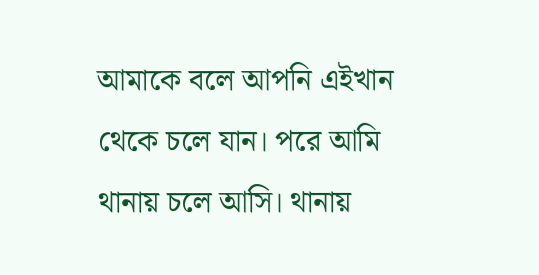আমাকে বলে আপনি এইখান থেকে চলে যান। পরে আমি থানায় চলে আসি। থানায়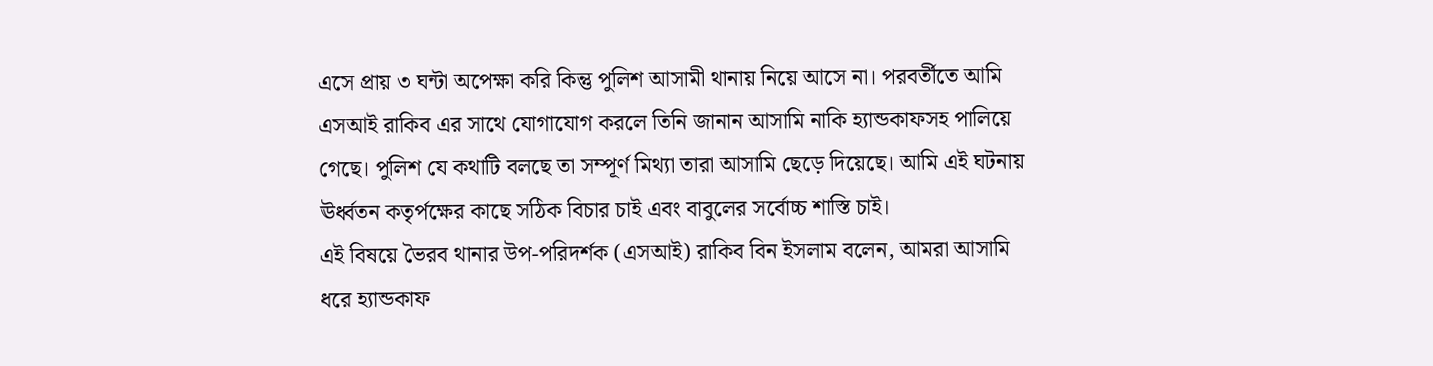এসে প্রায় ৩ ঘন্টা অপেক্ষা করি কিন্তু পুলিশ আসামী থানায় নিয়ে আসে না। পরবর্তীতে আমি এসআই রাকিব এর সাথে যোগাযোগ করলে তিনি জানান আসামি নাকি হ্যান্ডকাফসহ পালিয়ে গেছে। পুলিশ যে কথাটি বলছে তা সম্পূর্ণ মিথ্যা তারা আসামি ছেড়ে দিয়েছে। আমি এই ঘটনায় ঊর্ধ্বতন কতৃর্পক্ষের কাছে সঠিক বিচার চাই এবং বাবুলের সর্বোচ্চ শাস্তি চাই।
এই বিষয়ে ভৈরব থানার উপ-পরিদর্শক (এসআই) রাকিব বিন ইসলাম বলেন, আমরা আসামি ধরে হ্যান্ডকাফ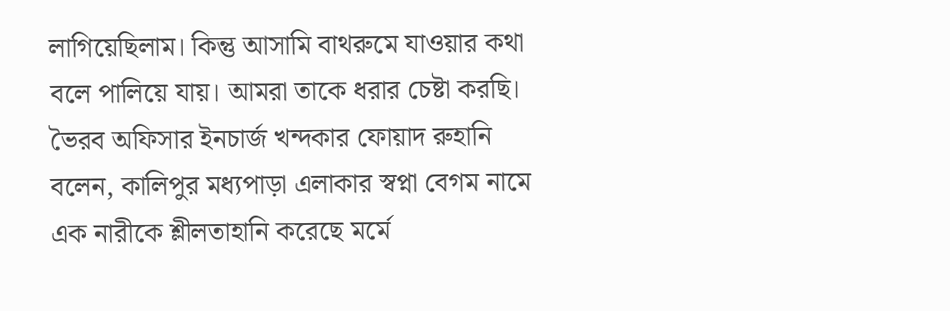লাগিয়েছিলাম। কিন্তু আসামি বাথরুমে যাওয়ার কথা বলে পালিয়ে যায়। আমরা তাকে ধরার চেষ্টা করছি।
ভৈরব অফিসার ইনচার্জ খন্দকার ফোয়াদ রুহানি বলেন, কালিপুর মধ্যপাড়া এলাকার স্বপ্না বেগম নামে এক নারীকে শ্লীলতাহানি করেছে মর্মে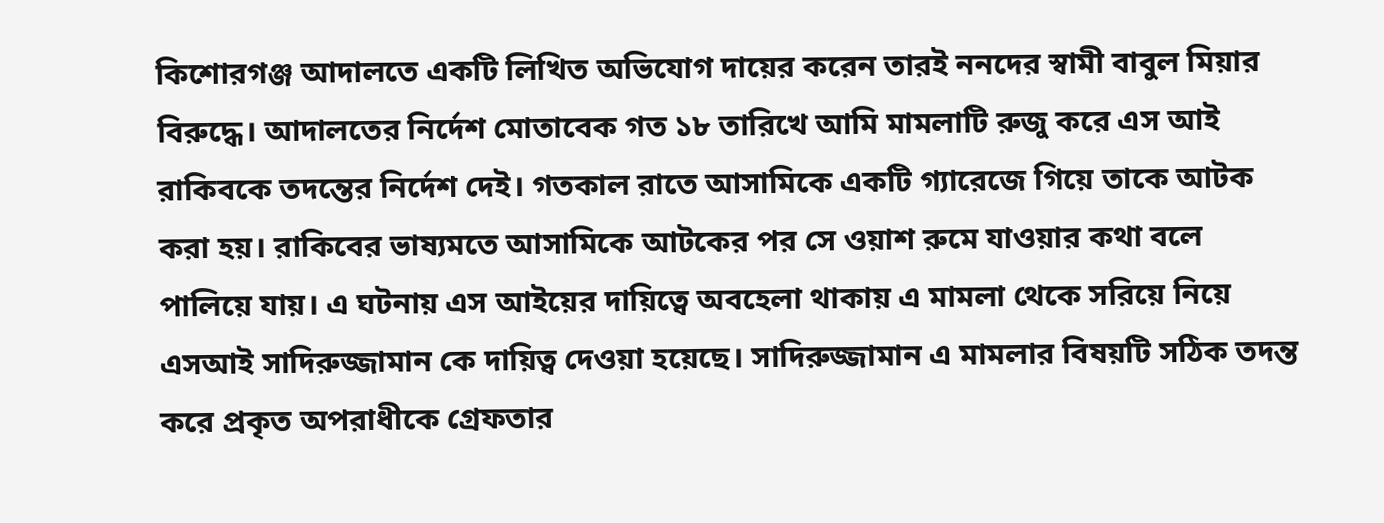কিশোরগঞ্জ আদালতে একটি লিখিত অভিযোগ দায়ের করেন তারই ননদের স্বামী বাবুল মিয়ার বিরুদ্ধে। আদালতের নির্দেশ মোতাবেক গত ১৮ তারিখে আমি মামলাটি রুজু করে এস আই রাকিবকে তদন্তের নির্দেশ দেই। গতকাল রাতে আসামিকে একটি গ্যারেজে গিয়ে তাকে আটক করা হয়। রাকিবের ভাষ্যমতে আসামিকে আটকের পর সে ওয়াশ রুমে যাওয়ার কথা বলে পালিয়ে যায়। এ ঘটনায় এস আইয়ের দায়িত্বে অবহেলা থাকায় এ মামলা থেকে সরিয়ে নিয়ে এসআই সাদিরুজ্জামান কে দায়িত্ব দেওয়া হয়েছে। সাদিরুজ্জামান এ মামলার বিষয়টি সঠিক তদন্ত করে প্রকৃত অপরাধীকে গ্রেফতার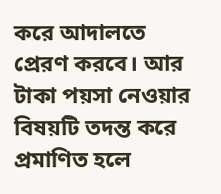করে আদালতে প্রেরণ করবে। আর টাকা পয়সা নেওয়ার বিষয়টি তদন্ত করে প্রমাণিত হলে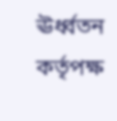ঊর্ধ্বতন কর্তৃপক্ষ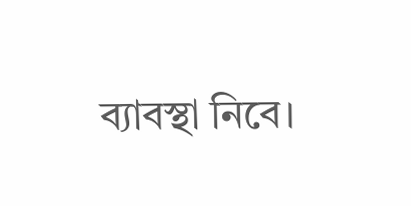ব্যাবস্থা নিবে।